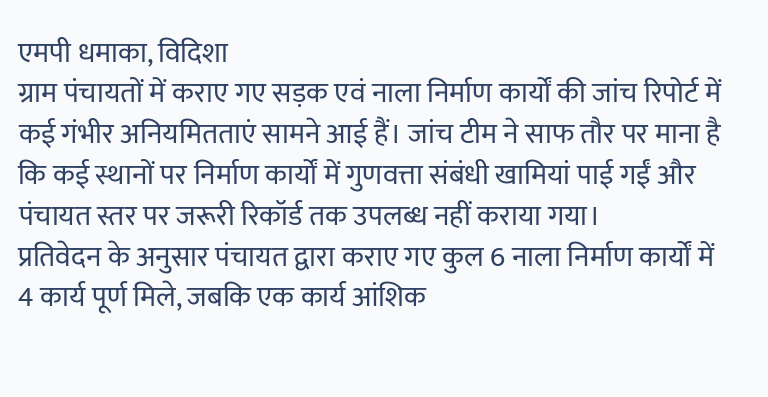एमपी धमाका, विदिशा
ग्राम पंचायतों में कराए गए सड़क एवं नाला निर्माण कार्यों की जांच रिपोर्ट में कई गंभीर अनियमितताएं सामने आई हैं। जांच टीम ने साफ तौर पर माना है कि कई स्थानों पर निर्माण कार्यों में गुणवत्ता संबंधी खामियां पाई गईं और पंचायत स्तर पर जरूरी रिकॉर्ड तक उपलब्ध नहीं कराया गया।
प्रतिवेदन के अनुसार पंचायत द्वारा कराए गए कुल 6 नाला निर्माण कार्यों में 4 कार्य पूर्ण मिले, जबकि एक कार्य आंशिक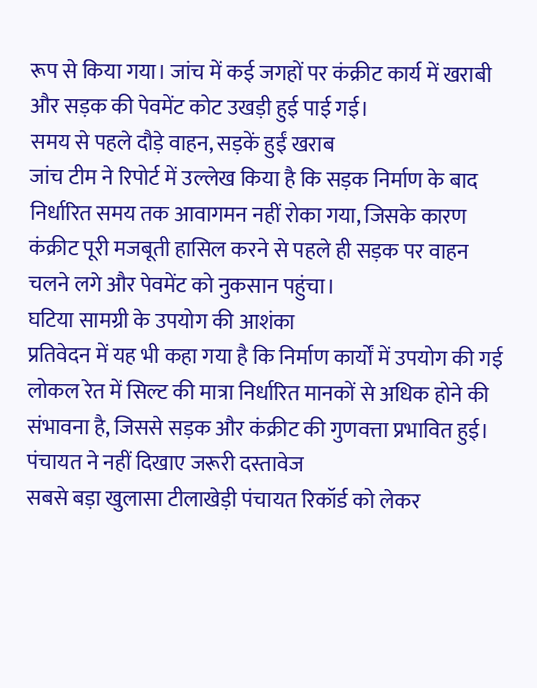रूप से किया गया। जांच में कई जगहों पर कंक्रीट कार्य में खराबी और सड़क की पेवमेंट कोट उखड़ी हुई पाई गई।
समय से पहले दौड़े वाहन, सड़कें हुईं खराब
जांच टीम ने रिपोर्ट में उल्लेख किया है कि सड़क निर्माण के बाद निर्धारित समय तक आवागमन नहीं रोका गया, जिसके कारण कंक्रीट पूरी मजबूती हासिल करने से पहले ही सड़क पर वाहन चलने लगे और पेवमेंट को नुकसान पहुंचा।
घटिया सामग्री के उपयोग की आशंका
प्रतिवेदन में यह भी कहा गया है कि निर्माण कार्यों में उपयोग की गई लोकल रेत में सिल्ट की मात्रा निर्धारित मानकों से अधिक होने की संभावना है, जिससे सड़क और कंक्रीट की गुणवत्ता प्रभावित हुई।
पंचायत ने नहीं दिखाए जरूरी दस्तावेज
सबसे बड़ा खुलासा टीलाखेड़ी पंचायत रिकॉर्ड को लेकर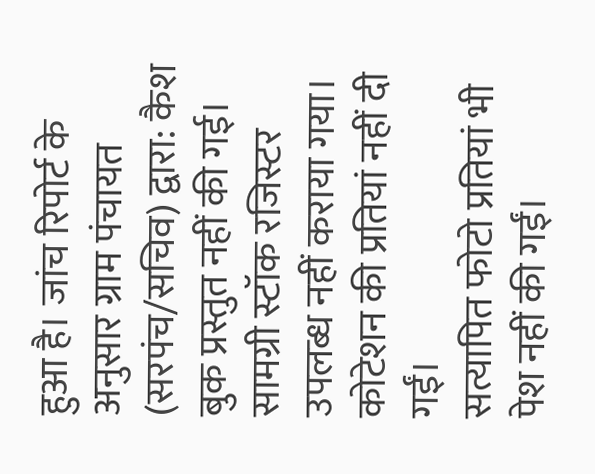हुआ है। जांच रिपोर्ट के अनुसार ग्राम पंचायत (सरपंच/सचिव) द्वारा: कैश बुक प्रस्तुत नहीं की गई।
सामग्री स्टॉक रजिस्टर उपलब्ध नहीं कराया गया।
कोटेशन की प्रतियां नहीं दी गईं।
सत्यापित फोटो प्रतियां भी पेश नहीं की गईं।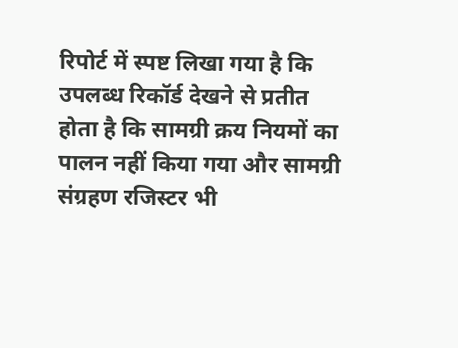रिपोर्ट में स्पष्ट लिखा गया है कि उपलब्ध रिकॉर्ड देखने से प्रतीत होता है कि सामग्री क्रय नियमों का पालन नहीं किया गया और सामग्री संग्रहण रजिस्टर भी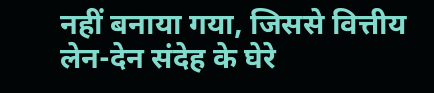नहीं बनाया गया, जिससे वित्तीय लेन-देन संदेह के घेरे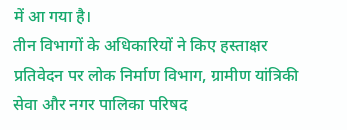में आ गया है।
तीन विभागों के अधिकारियों ने किए हस्ताक्षर
प्रतिवेदन पर लोक निर्माण विभाग, ग्रामीण यांत्रिकी सेवा और नगर पालिका परिषद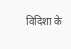विदिशा के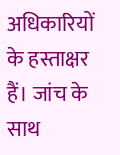अधिकारियों के हस्ताक्षर हैं। जांच के साथ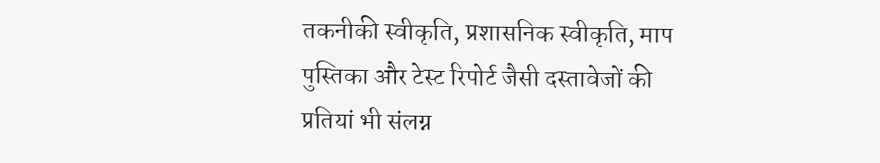तकनीकी स्वीकृति, प्रशासनिक स्वीकृति, माप पुस्तिका और टेस्ट रिपोर्ट जैसी दस्तावेजों की प्रतियां भी संलग्न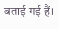बताई गई हैं।